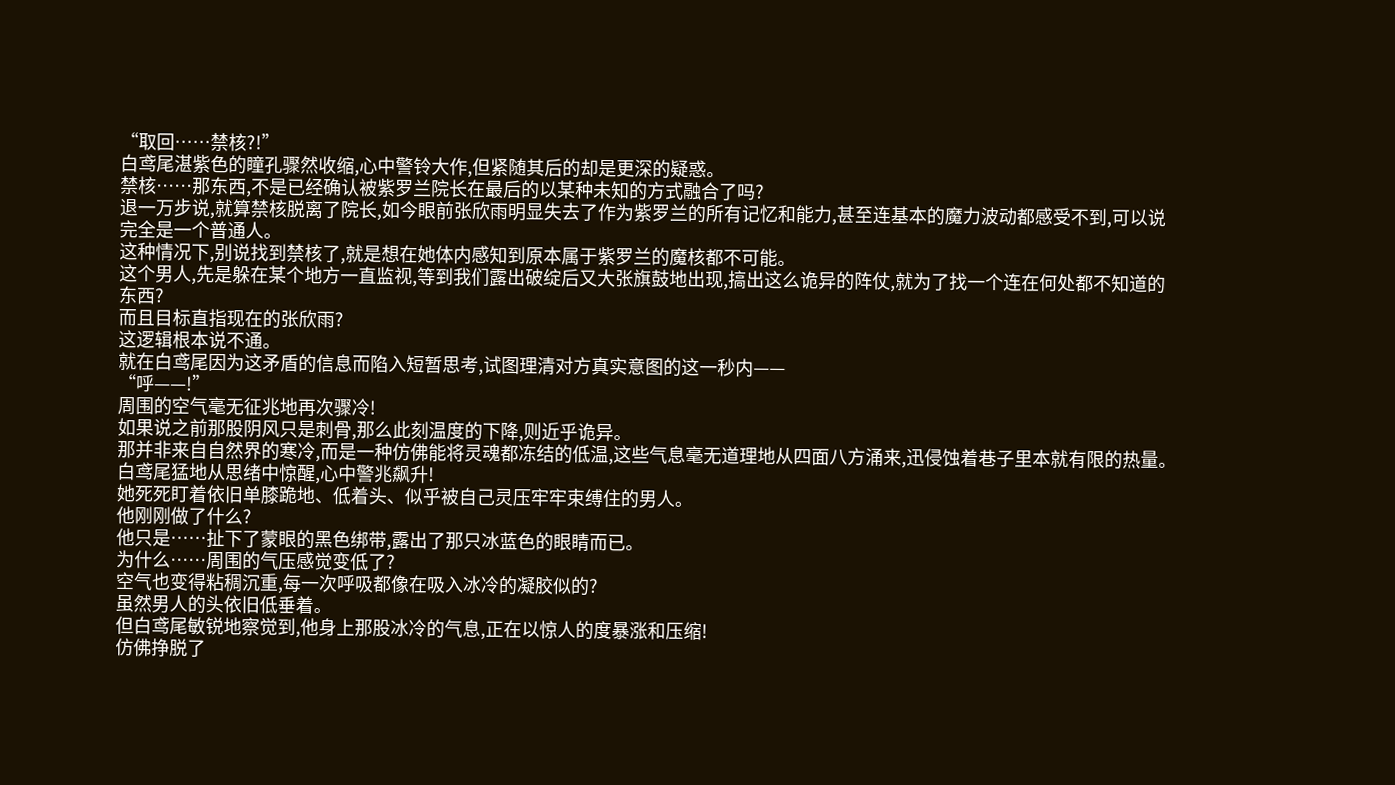“取回……禁核?!”
白鸢尾湛紫色的瞳孔骤然收缩,心中警铃大作,但紧随其后的却是更深的疑惑。
禁核……那东西,不是已经确认被紫罗兰院长在最后的以某种未知的方式融合了吗?
退一万步说,就算禁核脱离了院长,如今眼前张欣雨明显失去了作为紫罗兰的所有记忆和能力,甚至连基本的魔力波动都感受不到,可以说完全是一个普通人。
这种情况下,别说找到禁核了,就是想在她体内感知到原本属于紫罗兰的魔核都不可能。
这个男人,先是躲在某个地方一直监视,等到我们露出破绽后又大张旗鼓地出现,搞出这么诡异的阵仗,就为了找一个连在何处都不知道的东西?
而且目标直指现在的张欣雨?
这逻辑根本说不通。
就在白鸢尾因为这矛盾的信息而陷入短暂思考,试图理清对方真实意图的这一秒内——
“呼——!”
周围的空气毫无征兆地再次骤冷!
如果说之前那股阴风只是刺骨,那么此刻温度的下降,则近乎诡异。
那并非来自自然界的寒冷,而是一种仿佛能将灵魂都冻结的低温,这些气息毫无道理地从四面八方涌来,迅侵蚀着巷子里本就有限的热量。
白鸢尾猛地从思绪中惊醒,心中警兆飙升!
她死死盯着依旧单膝跪地、低着头、似乎被自己灵压牢牢束缚住的男人。
他刚刚做了什么?
他只是……扯下了蒙眼的黑色绑带,露出了那只冰蓝色的眼睛而已。
为什么……周围的气压感觉变低了?
空气也变得粘稠沉重,每一次呼吸都像在吸入冰冷的凝胶似的?
虽然男人的头依旧低垂着。
但白鸢尾敏锐地察觉到,他身上那股冰冷的气息,正在以惊人的度暴涨和压缩!
仿佛挣脱了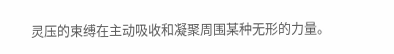灵压的束缚在主动吸收和凝聚周围某种无形的力量。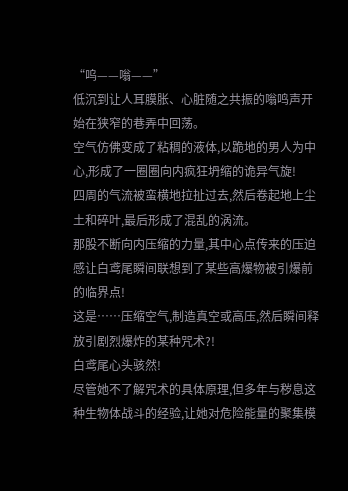“呜——嗡——”
低沉到让人耳膜胀、心脏随之共振的嗡鸣声开始在狭窄的巷弄中回荡。
空气仿佛变成了粘稠的液体,以跪地的男人为中心,形成了一圈圈向内疯狂坍缩的诡异气旋!
四周的气流被蛮横地拉扯过去,然后卷起地上尘土和碎叶,最后形成了混乱的涡流。
那股不断向内压缩的力量,其中心点传来的压迫感让白鸢尾瞬间联想到了某些高爆物被引爆前的临界点!
这是……压缩空气,制造真空或高压,然后瞬间释放引剧烈爆炸的某种咒术?!
白鸢尾心头骇然!
尽管她不了解咒术的具体原理,但多年与秽息这种生物体战斗的经验,让她对危险能量的聚集模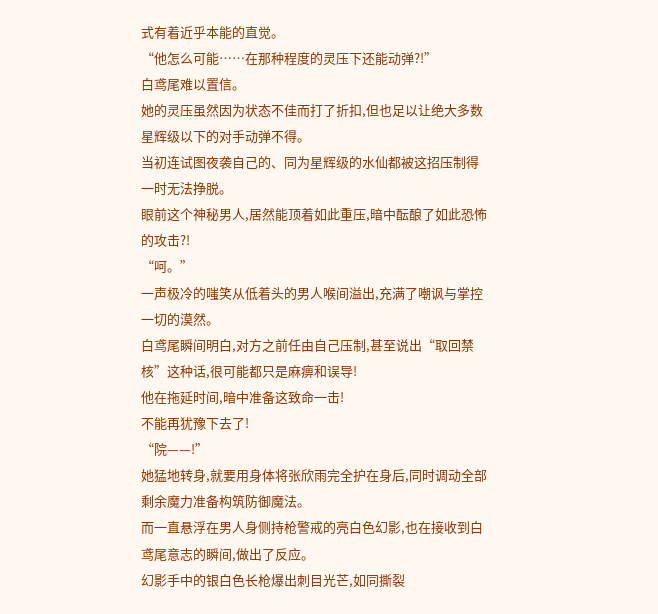式有着近乎本能的直觉。
“他怎么可能……在那种程度的灵压下还能动弹?!”
白鸢尾难以置信。
她的灵压虽然因为状态不佳而打了折扣,但也足以让绝大多数星辉级以下的对手动弹不得。
当初连试图夜袭自己的、同为星辉级的水仙都被这招压制得一时无法挣脱。
眼前这个神秘男人,居然能顶着如此重压,暗中酝酿了如此恐怖的攻击?!
“呵。”
一声极冷的嗤笑从低着头的男人喉间溢出,充满了嘲讽与掌控一切的漠然。
白鸢尾瞬间明白,对方之前任由自己压制,甚至说出“取回禁核”这种话,很可能都只是麻痹和误导!
他在拖延时间,暗中准备这致命一击!
不能再犹豫下去了!
“院——!”
她猛地转身,就要用身体将张欣雨完全护在身后,同时调动全部剩余魔力准备构筑防御魔法。
而一直悬浮在男人身侧持枪警戒的亮白色幻影,也在接收到白鸢尾意志的瞬间,做出了反应。
幻影手中的银白色长枪爆出刺目光芒,如同撕裂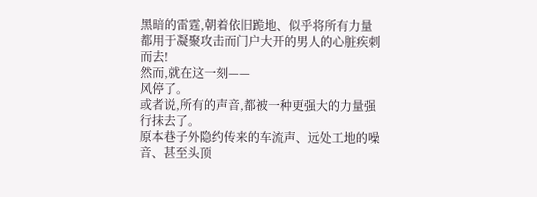黑暗的雷霆,朝着依旧跪地、似乎将所有力量都用于凝聚攻击而门户大开的男人的心脏疾刺而去!
然而,就在这一刻——
风停了。
或者说,所有的声音,都被一种更强大的力量强行抹去了。
原本巷子外隐约传来的车流声、远处工地的噪音、甚至头顶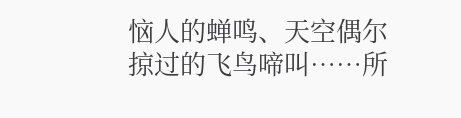恼人的蝉鸣、天空偶尔掠过的飞鸟啼叫……所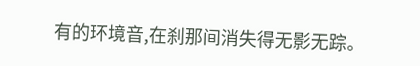有的环境音,在刹那间消失得无影无踪。